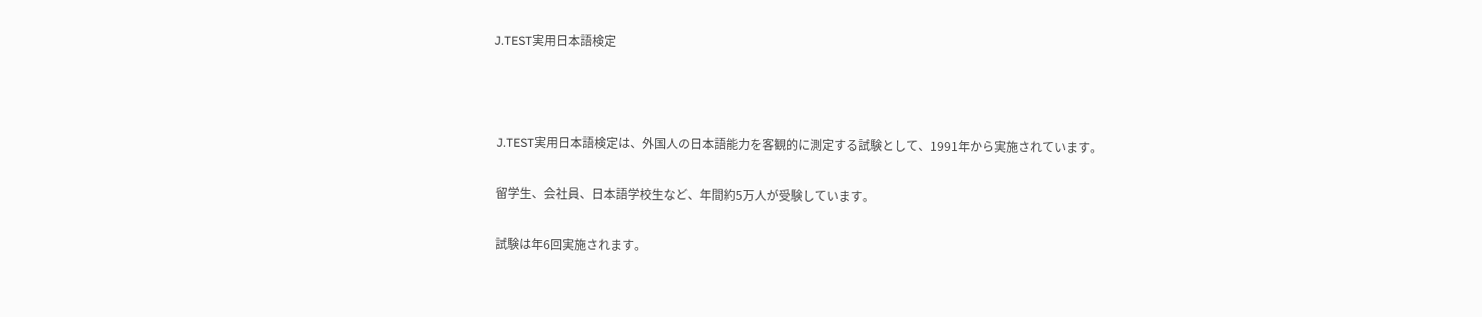J.TEST実用日本語検定



 J.TEST実用日本語検定は、外国人の日本語能力を客観的に測定する試験として、1991年から実施されています。

 留学生、会社員、日本語学校生など、年間約5万人が受験しています。

 試験は年6回実施されます。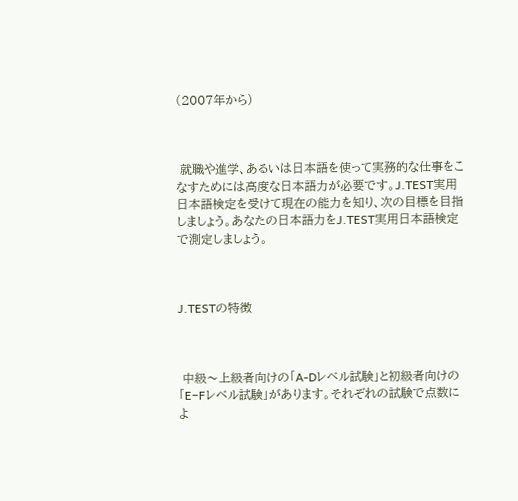(2007年から)



 就職や進学、あるいは日本語を使って実務的な仕事をこなすためには高度な日本語力が必要です。J.TEST実用日本語検定を受けて現在の能力を知り、次の目標を目指しましょう。あなたの日本語力をJ.TEST実用日本語検定で測定しましょう。



J.TESTの特徴



 中級〜上級者向けの「A-Dレベル試験」と初級者向けの「E−Fレベル試験」があります。それぞれの試験で点数によ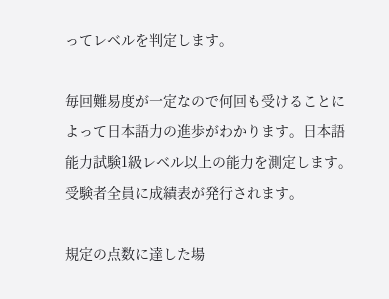ってレベルを判定します。

毎回難易度が一定なので何回も受けることによって日本語力の進歩がわかります。日本語能力試験1級レベル以上の能力を測定します。受験者全員に成績表が発行されます。

規定の点数に達した場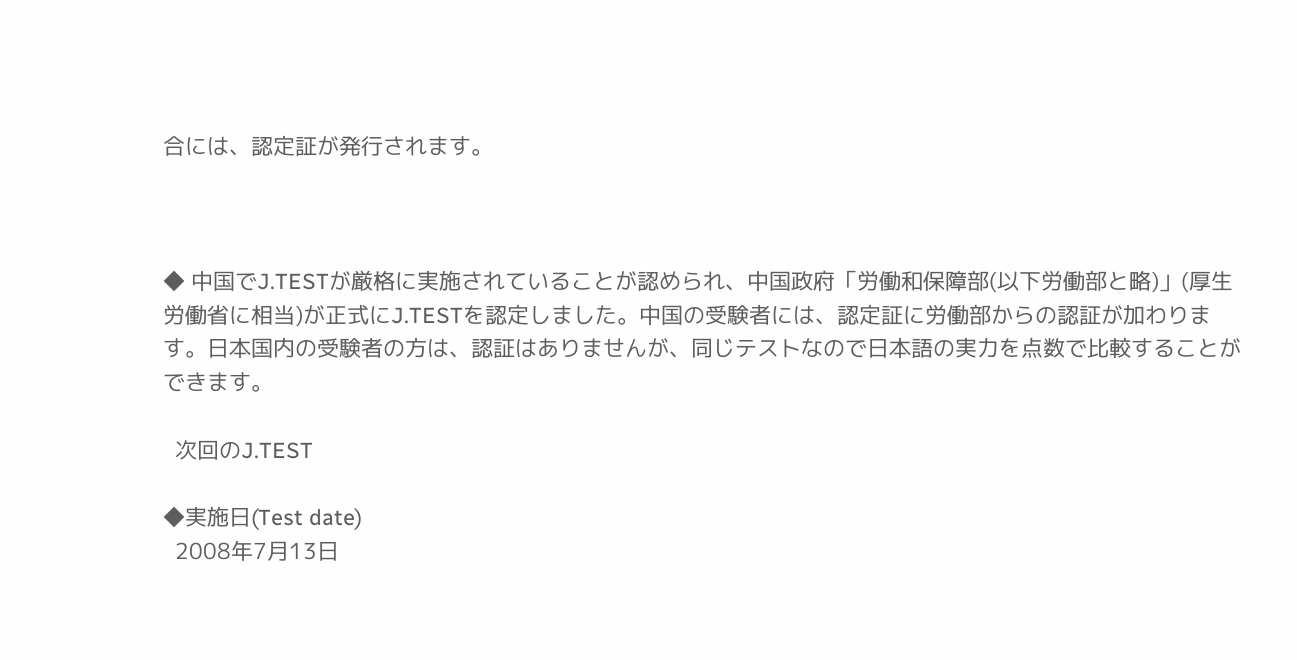合には、認定証が発行されます。



◆ 中国でJ.TESTが厳格に実施されていることが認められ、中国政府「労働和保障部(以下労働部と略)」(厚生労働省に相当)が正式にJ.TESTを認定しました。中国の受験者には、認定証に労働部からの認証が加わります。日本国内の受験者の方は、認証はありませんが、同じテストなので日本語の実力を点数で比較することができます。

  次回のJ.TEST

◆実施日(Test date)
  2008年7月13日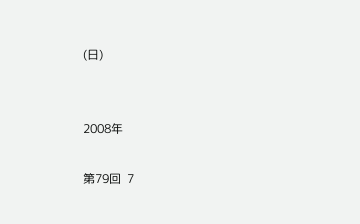(日)


2008年

第79回  7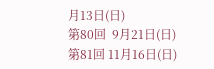月13日(日)
第80回  9月21日(日)
第81回 11月16日(日)